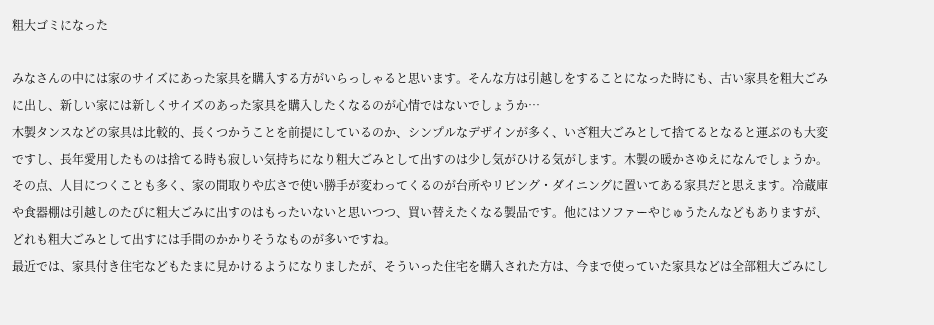粗大ゴミになった

みなさんの中には家のサイズにあった家具を購入する方がいらっしゃると思います。そんな方は引越しをすることになった時にも、古い家具を粗大ごみに出し、新しい家には新しくサイズのあった家具を購入したくなるのが心情ではないでしょうか…
木製タンスなどの家具は比較的、長くつかうことを前提にしているのか、シンプルなデザインが多く、いざ粗大ごみとして捨てるとなると運ぶのも大変ですし、長年愛用したものは捨てる時も寂しい気持ちになり粗大ごみとして出すのは少し気がひける気がします。木製の暖かさゆえになんでしょうか。
その点、人目につくことも多く、家の間取りや広さで使い勝手が変わってくるのが台所やリビング・ダイニングに置いてある家具だと思えます。冷蔵庫や食器棚は引越しのたびに粗大ごみに出すのはもったいないと思いつつ、買い替えたくなる製品です。他にはソファーやじゅうたんなどもありますが、どれも粗大ごみとして出すには手間のかかりそうなものが多いですね。
最近では、家具付き住宅などもたまに見かけるようになりましたが、そういった住宅を購入された方は、今まで使っていた家具などは全部粗大ごみにし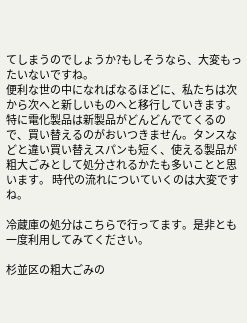てしまうのでしょうか?もしそうなら、大変もったいないですね。
便利な世の中になればなるほどに、私たちは次から次へと新しいものへと移行していきます。特に電化製品は新製品がどんどんでてくるので、買い替えるのがおいつきません。タンスなどと違い買い替えスパンも短く、使える製品が粗大ごみとして処分されるかたも多いことと思います。 時代の流れについていくのは大変ですね。

冷蔵庫の処分はこちらで行ってます。是非とも一度利用してみてください。

杉並区の粗大ごみの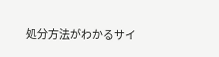処分方法がわかるサイ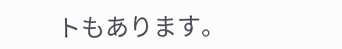トもあります。